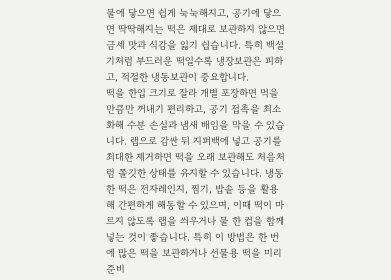물에 닿으면 쉽게 눅눅해지고, 공기에 닿으면 딱딱해지는 떡은 제대로 보관하지 않으면 금세 맛과 식감을 잃기 쉽습니다. 특히 백설기처럼 부드러운 떡일수록 냉장보관은 피하고, 적절한 냉동보관이 중요합니다.
떡을 한입 크기로 잘라 개별 포장하면 먹을 만큼만 꺼내기 편리하고, 공기 접촉을 최소화해 수분 손실과 냄새 배임을 막을 수 있습니다. 랩으로 감싼 뒤 지퍼백에 넣고 공기를 최대한 제거하면 떡을 오래 보관해도 처음처럼 쫄깃한 상태를 유지할 수 있습니다. 냉동한 떡은 전자레인지, 찜기, 밥솥 등을 활용해 간편하게 해동할 수 있으며, 이때 떡이 마르지 않도록 랩을 씌우거나 물 한 컵을 함께 넣는 것이 좋습니다. 특히 이 방법은 한 번에 많은 떡을 보관하거나 선물용 떡을 미리 준비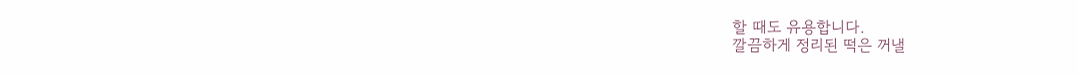할 때도 유용합니다.
깔끔하게 정리된 떡은 꺼낼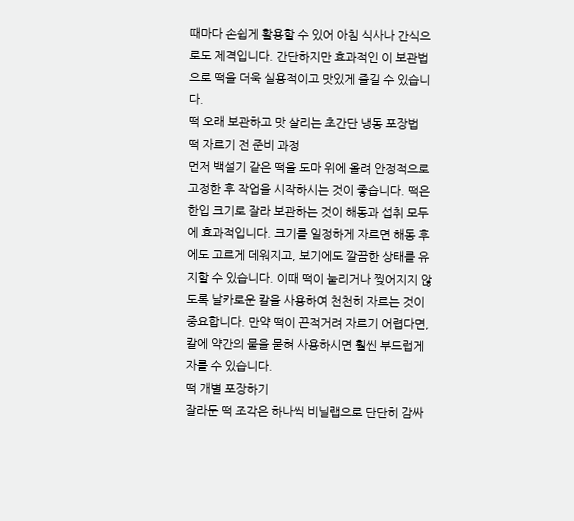때마다 손쉽게 활용할 수 있어 아침 식사나 간식으로도 제격입니다. 간단하지만 효과적인 이 보관법으로 떡을 더욱 실용적이고 맛있게 즐길 수 있습니다.
떡 오래 보관하고 맛 살리는 초간단 냉동 포장법
떡 자르기 전 준비 과정
먼저 백설기 같은 떡을 도마 위에 올려 안정적으로 고정한 후 작업을 시작하시는 것이 좋습니다. 떡은 한입 크기로 잘라 보관하는 것이 해동과 섭취 모두에 효과적입니다. 크기를 일정하게 자르면 해동 후에도 고르게 데워지고, 보기에도 깔끔한 상태를 유지할 수 있습니다. 이때 떡이 눌리거나 찢어지지 않도록 날카로운 칼을 사용하여 천천히 자르는 것이 중요합니다. 만약 떡이 끈적거려 자르기 어렵다면, 칼에 약간의 물을 묻혀 사용하시면 훨씬 부드럽게 자를 수 있습니다.
떡 개별 포장하기
잘라둔 떡 조각은 하나씩 비닐랩으로 단단히 감싸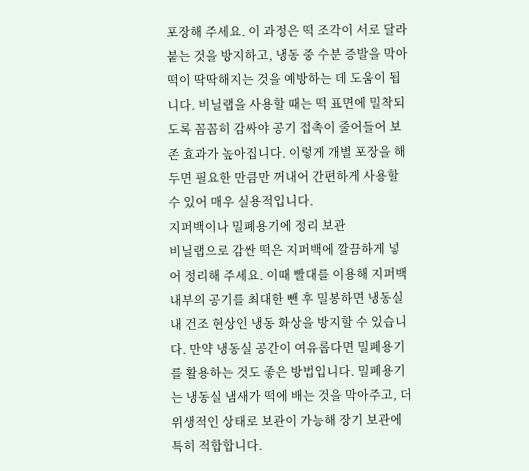포장해 주세요. 이 과정은 떡 조각이 서로 달라붙는 것을 방지하고, 냉동 중 수분 증발을 막아 떡이 딱딱해지는 것을 예방하는 데 도움이 됩니다. 비닐랩을 사용할 때는 떡 표면에 밀착되도록 꼼꼼히 감싸야 공기 접촉이 줄어들어 보존 효과가 높아집니다. 이렇게 개별 포장을 해두면 필요한 만큼만 꺼내어 간편하게 사용할 수 있어 매우 실용적입니다.
지퍼백이나 밀폐용기에 정리 보관
비닐랩으로 감싼 떡은 지퍼백에 깔끔하게 넣어 정리해 주세요. 이때 빨대를 이용해 지퍼백 내부의 공기를 최대한 뺀 후 밀봉하면 냉동실 내 건조 현상인 냉동 화상을 방지할 수 있습니다. 만약 냉동실 공간이 여유롭다면 밀폐용기를 활용하는 것도 좋은 방법입니다. 밀폐용기는 냉동실 냄새가 떡에 배는 것을 막아주고, 더 위생적인 상태로 보관이 가능해 장기 보관에 특히 적합합니다.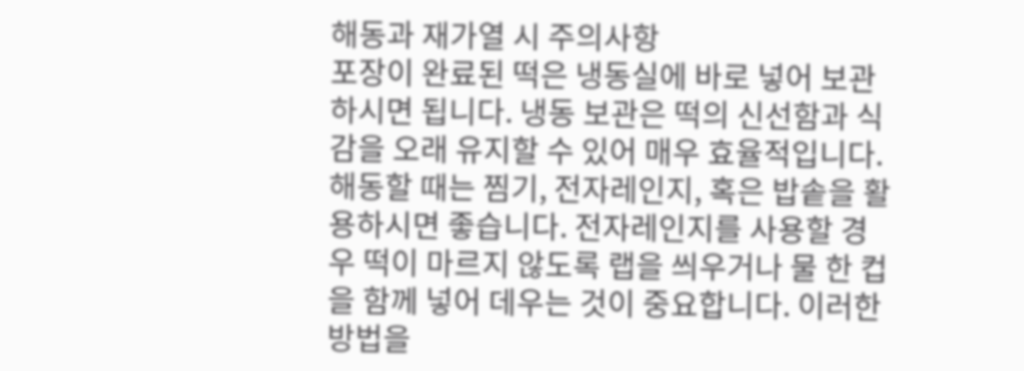해동과 재가열 시 주의사항
포장이 완료된 떡은 냉동실에 바로 넣어 보관하시면 됩니다. 냉동 보관은 떡의 신선함과 식감을 오래 유지할 수 있어 매우 효율적입니다. 해동할 때는 찜기, 전자레인지, 혹은 밥솥을 활용하시면 좋습니다. 전자레인지를 사용할 경우 떡이 마르지 않도록 랩을 씌우거나 물 한 컵을 함께 넣어 데우는 것이 중요합니다. 이러한 방법을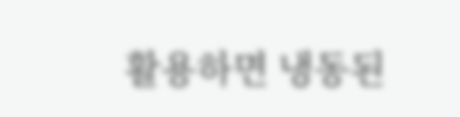활용하면 냉동된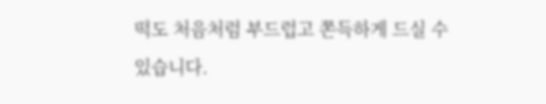떡도 처음처럼 부드럽고 쫀득하게 드실 수 있습니다.